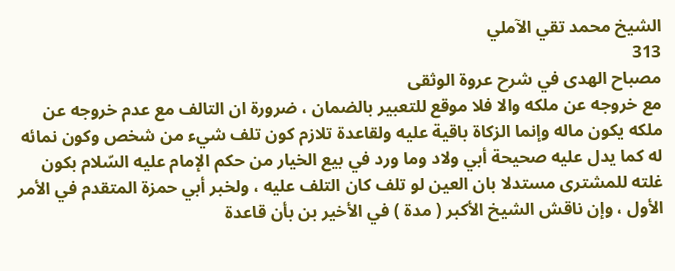الشيخ محمد تقي الآملي
313
مصباح الهدى في شرح عروة الوثقى
مع خروجه عن ملكه والا فلا موقع للتعبير بالضمان ، ضرورة ان التالف مع عدم خروجه عن ملكه يكون ماله وإنما الزكاة باقية عليه ولقاعدة تلازم كون تلف شيء من شخص وكون نمائه له كما يدل عليه صحيحة أبي ولاد وما ورد في بيع الخيار من حكم الإمام عليه السّلام بكون غلته للمشترى مستدلا بان العين لو تلف كان التلف عليه ، ولخبر أبي حمزة المتقدم في الأمر الأول ، وإن ناقش الشيخ الأكبر ( مدة ) في الأخير بن بأن قاعدة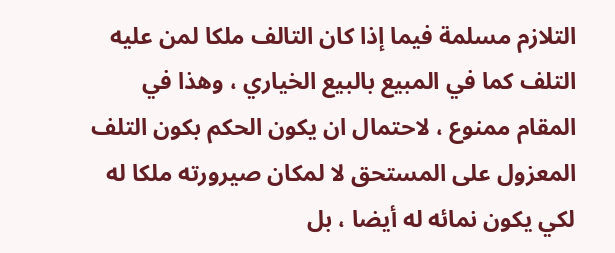التلازم مسلمة فيما إذا كان التالف ملكا لمن عليه التلف كما في المبيع بالبيع الخياري ، وهذا في المقام ممنوع ، لاحتمال ان يكون الحكم بكون التلف المعزول على المستحق لا لمكان صيرورته ملكا له لكي يكون نمائه له أيضا ، بل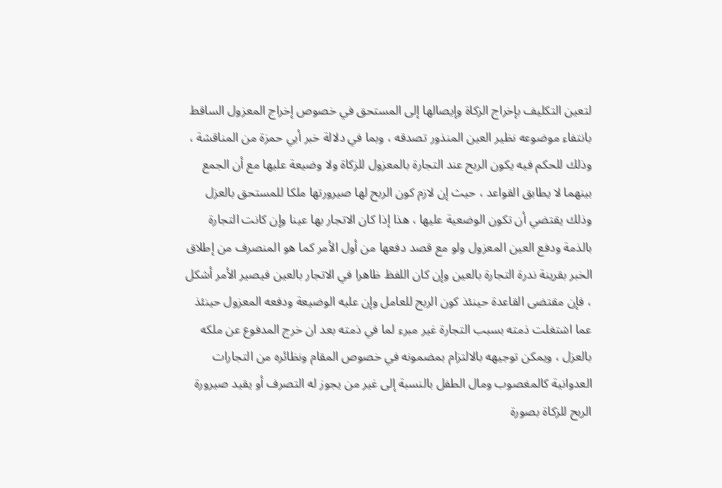لتعين التكليف بإخراج الزكاة وإيصالها إلى المستحق في خصوص إخراج المعزول الساقط بانتفاء موضوعه نظير العين المنذور تصدقه ، وبما في دلالة خبر أبي حمزة من المناقشة ، وذلك للحكم فيه يكون الربح عند التجارة بالمعزول للزكاة ولا وضيعة عليها مع أن الجمع بينهما لا يطابق القواعد ، حيث إن لازم كون الربح لها صيرورتها ملكا للمستحق بالعزل وذلك يقتضي أن تكون الوضعية عليها ، هذا إذا كان الاتجار بها عينا وإن كانت التجارة بالذمة ودفع العين المعزول ولو مع قصد دفعها من أول الأمر كما هو المنصرف من إطلاق الخبر بقرينة ندرة التجارة بالعين وإن كان اللفظ ظاهرا في الاتجار بالعين فيصير الأمر أشكل ، فإن مقتضى القاعدة حينئذ كون الربح للعامل وإن عليه الوضيعة ودفعه المعزول حينئذ عما اشتغلت ذمته بسبب التجارة غير مبرء لما في ذمته بعد ان خرج المدفوع عن ملكه بالعزل ، ويمكن توجيهه بالالتزام بمضمونه في خصوص المقام ونظائره من التجارات العدوانية كالمغصوب ومال الطفل بالنسبة إلى غير من يجوز له التصرف أو يقيد صيرورة الربح للزكاة بصورة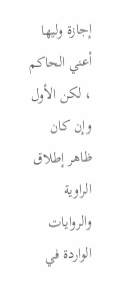إجازة وليها أعني الحاكم ، لكن الأول وإن كان ظاهر إطلاق الراوية والروايات الواردة في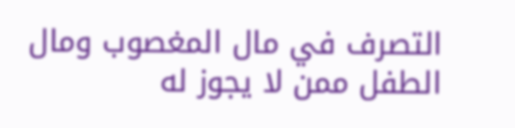التصرف في مال المغصوب ومال الطفل ممن لا يجوز له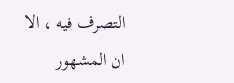التصرف فيه ، الا ان المشهور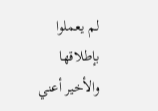لم يعملوا بإطلاقها والأخير أعني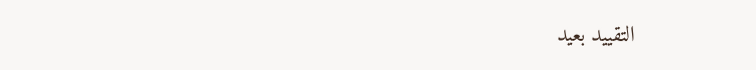التقييد بعيد